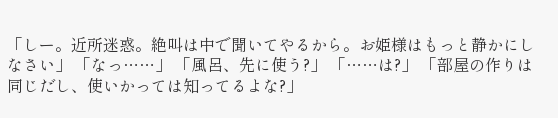「しー。近所迷惑。絶叫は中で聞いてやるから。お姫様はもっと静かにしなさい」 「なっ……」 「風呂、先に使う?」 「……は?」 「部屋の作りは同じだし、使いかっては知ってるよな?」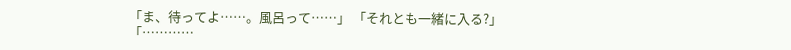「ま、待ってよ……。風呂って……」 「それとも一緒に入る?」 「…………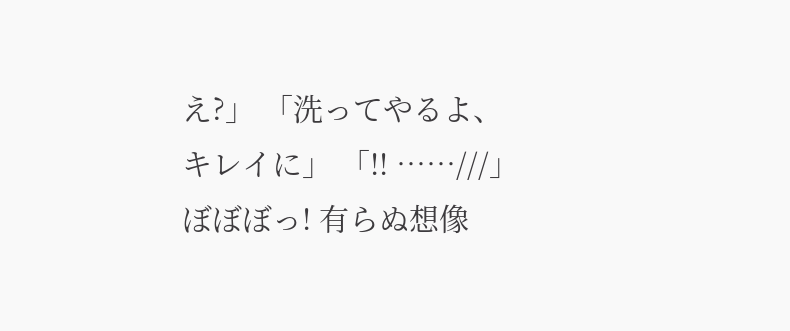え?」 「洗ってやるよ、キレイに」 「!! ……///」 ぼぼぼっ! 有らぬ想像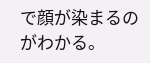で顔が染まるのがわかる。